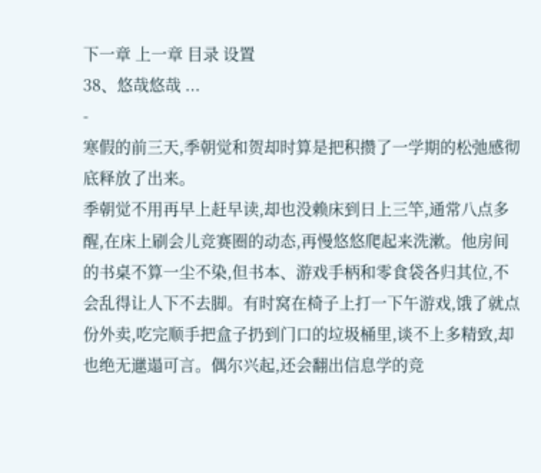下一章 上一章 目录 设置
38、悠哉悠哉 ...
-
寒假的前三天,季朝觉和贺却时算是把积攒了一学期的松弛感彻底释放了出来。
季朝觉不用再早上赶早读,却也没赖床到日上三竿,通常八点多醒,在床上刷会儿竞赛圈的动态,再慢悠悠爬起来洗漱。他房间的书桌不算一尘不染,但书本、游戏手柄和零食袋各归其位,不会乱得让人下不去脚。有时窝在椅子上打一下午游戏,饿了就点份外卖,吃完顺手把盒子扔到门口的垃圾桶里,谈不上多精致,却也绝无邋遢可言。偶尔兴起,还会翻出信息学的竞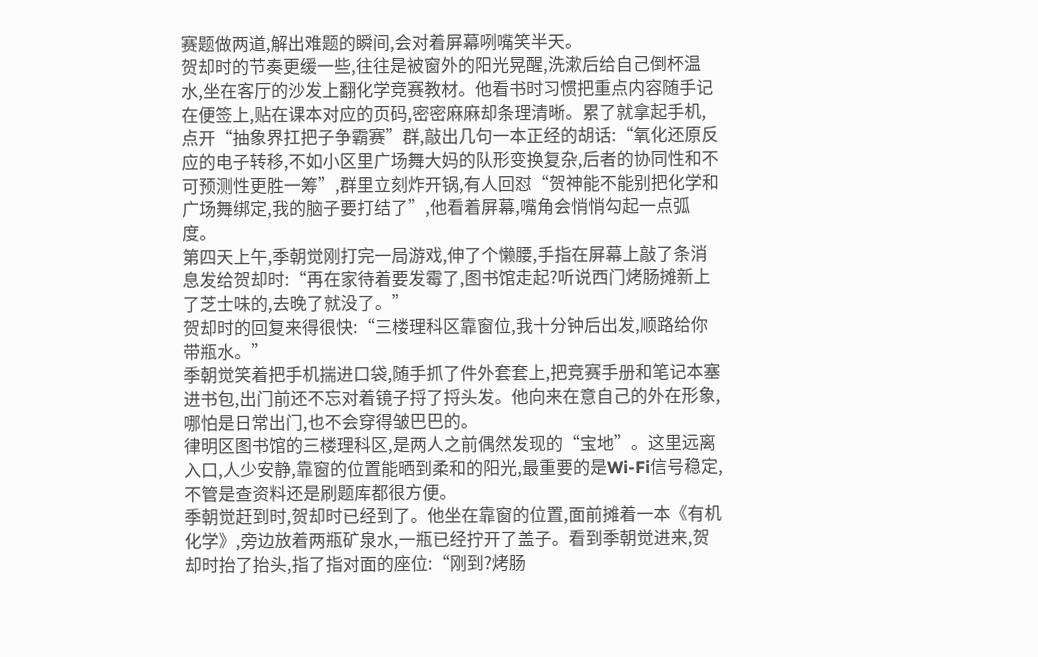赛题做两道,解出难题的瞬间,会对着屏幕咧嘴笑半天。
贺却时的节奏更缓一些,往往是被窗外的阳光晃醒,洗漱后给自己倒杯温水,坐在客厅的沙发上翻化学竞赛教材。他看书时习惯把重点内容随手记在便签上,贴在课本对应的页码,密密麻麻却条理清晰。累了就拿起手机,点开“抽象界扛把子争霸赛”群,敲出几句一本正经的胡话:“氧化还原反应的电子转移,不如小区里广场舞大妈的队形变换复杂,后者的协同性和不可预测性更胜一筹”,群里立刻炸开锅,有人回怼“贺神能不能别把化学和广场舞绑定,我的脑子要打结了”,他看着屏幕,嘴角会悄悄勾起一点弧度。
第四天上午,季朝觉刚打完一局游戏,伸了个懒腰,手指在屏幕上敲了条消息发给贺却时:“再在家待着要发霉了,图书馆走起?听说西门烤肠摊新上了芝士味的,去晚了就没了。”
贺却时的回复来得很快:“三楼理科区靠窗位,我十分钟后出发,顺路给你带瓶水。”
季朝觉笑着把手机揣进口袋,随手抓了件外套套上,把竞赛手册和笔记本塞进书包,出门前还不忘对着镜子捋了捋头发。他向来在意自己的外在形象,哪怕是日常出门,也不会穿得皱巴巴的。
律明区图书馆的三楼理科区,是两人之前偶然发现的“宝地”。这里远离入口,人少安静,靠窗的位置能晒到柔和的阳光,最重要的是Wi-Fi信号稳定,不管是查资料还是刷题库都很方便。
季朝觉赶到时,贺却时已经到了。他坐在靠窗的位置,面前摊着一本《有机化学》,旁边放着两瓶矿泉水,一瓶已经拧开了盖子。看到季朝觉进来,贺却时抬了抬头,指了指对面的座位:“刚到?烤肠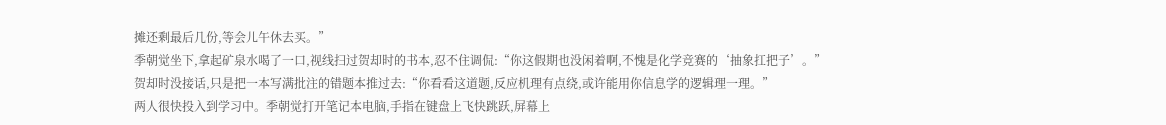摊还剩最后几份,等会儿午休去买。”
季朝觉坐下,拿起矿泉水喝了一口,视线扫过贺却时的书本,忍不住调侃:“你这假期也没闲着啊,不愧是化学竞赛的‘抽象扛把子’。”
贺却时没接话,只是把一本写满批注的错题本推过去:“你看看这道题,反应机理有点绕,或许能用你信息学的逻辑理一理。”
两人很快投入到学习中。季朝觉打开笔记本电脑,手指在键盘上飞快跳跃,屏幕上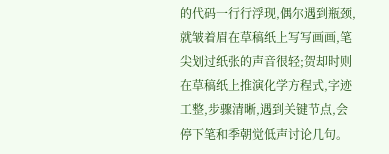的代码一行行浮现,偶尔遇到瓶颈,就皱着眉在草稿纸上写写画画,笔尖划过纸张的声音很轻;贺却时则在草稿纸上推演化学方程式,字迹工整,步骤清晰,遇到关键节点,会停下笔和季朝觉低声讨论几句。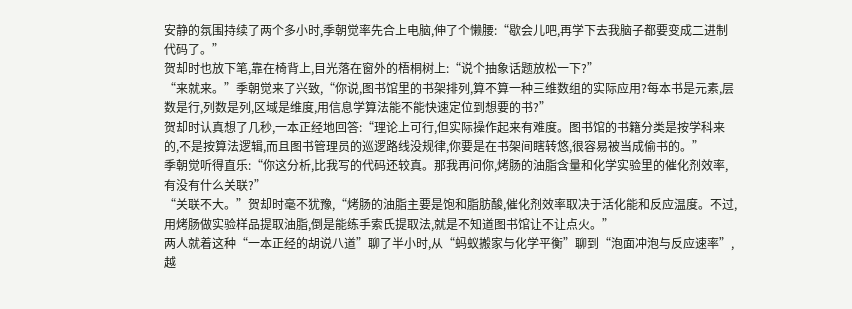安静的氛围持续了两个多小时,季朝觉率先合上电脑,伸了个懒腰:“歇会儿吧,再学下去我脑子都要变成二进制代码了。”
贺却时也放下笔,靠在椅背上,目光落在窗外的梧桐树上:“说个抽象话题放松一下?”
“来就来。”季朝觉来了兴致,“你说,图书馆里的书架排列,算不算一种三维数组的实际应用?每本书是元素,层数是行,列数是列,区域是维度,用信息学算法能不能快速定位到想要的书?”
贺却时认真想了几秒,一本正经地回答:“理论上可行,但实际操作起来有难度。图书馆的书籍分类是按学科来的,不是按算法逻辑,而且图书管理员的巡逻路线没规律,你要是在书架间瞎转悠,很容易被当成偷书的。”
季朝觉听得直乐:“你这分析,比我写的代码还较真。那我再问你,烤肠的油脂含量和化学实验里的催化剂效率,有没有什么关联?”
“关联不大。”贺却时毫不犹豫,“烤肠的油脂主要是饱和脂肪酸,催化剂效率取决于活化能和反应温度。不过,用烤肠做实验样品提取油脂,倒是能练手索氏提取法,就是不知道图书馆让不让点火。”
两人就着这种“一本正经的胡说八道”聊了半小时,从“蚂蚁搬家与化学平衡”聊到“泡面冲泡与反应速率”,越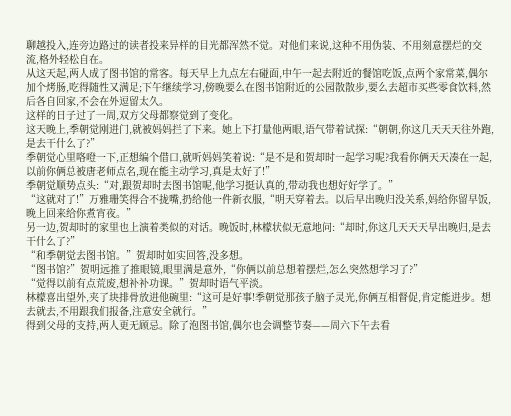聊越投入,连旁边路过的读者投来异样的目光都浑然不觉。对他们来说,这种不用伪装、不用刻意摆烂的交流,格外轻松自在。
从这天起,两人成了图书馆的常客。每天早上九点左右碰面,中午一起去附近的餐馆吃饭,点两个家常菜,偶尔加个烤肠,吃得随性又满足;下午继续学习,傍晚要么在图书馆附近的公园散散步,要么去超市买些零食饮料,然后各自回家,不会在外逗留太久。
这样的日子过了一周,双方父母都察觉到了变化。
这天晚上,季朝觉刚进门,就被妈妈拦了下来。她上下打量他两眼,语气带着试探:“朝朝,你这几天天天往外跑,是去干什么了?”
季朝觉心里咯噔一下,正想编个借口,就听妈妈笑着说:“是不是和贺却时一起学习呢?我看你俩天天凑在一起,以前你俩总被唐老师点名,现在能主动学习,真是太好了!”
季朝觉顺势点头:“对,跟贺却时去图书馆呢,他学习挺认真的,带动我也想好好学了。”
“这就对了!”万雅珊笑得合不拢嘴,扔给他一件新衣服,“明天穿着去。以后早出晚归没关系,妈给你留早饭,晚上回来给你煮宵夜。”
另一边,贺却时的家里也上演着类似的对话。晚饭时,林檬状似无意地问:“却时,你这几天天天早出晚归,是去干什么了?”
“和季朝觉去图书馆。”贺却时如实回答,没多想。
“图书馆?”贺明远推了推眼镜,眼里满是意外,“你俩以前总想着摆烂,怎么突然想学习了?”
“觉得以前有点荒废,想补补功课。”贺却时语气平淡。
林檬喜出望外,夹了块排骨放进他碗里:“这可是好事!季朝觉那孩子脑子灵光,你俩互相督促,肯定能进步。想去就去,不用跟我们报备,注意安全就行。”
得到父母的支持,两人更无顾忌。除了泡图书馆,偶尔也会调整节奏——周六下午去看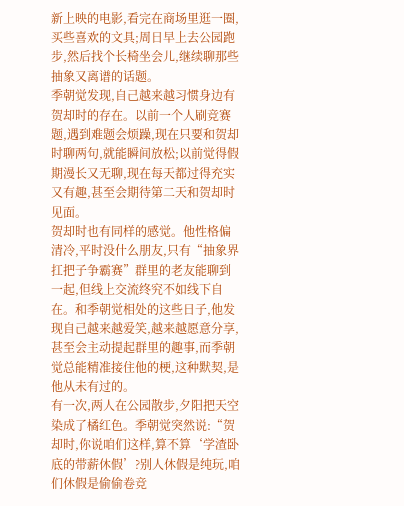新上映的电影,看完在商场里逛一圈,买些喜欢的文具;周日早上去公园跑步,然后找个长椅坐会儿,继续聊那些抽象又离谱的话题。
季朝觉发现,自己越来越习惯身边有贺却时的存在。以前一个人刷竞赛题,遇到难题会烦躁,现在只要和贺却时聊两句,就能瞬间放松;以前觉得假期漫长又无聊,现在每天都过得充实又有趣,甚至会期待第二天和贺却时见面。
贺却时也有同样的感觉。他性格偏清冷,平时没什么朋友,只有“抽象界扛把子争霸赛”群里的老友能聊到一起,但线上交流终究不如线下自在。和季朝觉相处的这些日子,他发现自己越来越爱笑,越来越愿意分享,甚至会主动提起群里的趣事,而季朝觉总能精准接住他的梗,这种默契,是他从未有过的。
有一次,两人在公园散步,夕阳把天空染成了橘红色。季朝觉突然说:“贺却时,你说咱们这样,算不算‘学渣卧底的带薪休假’?别人休假是纯玩,咱们休假是偷偷卷竞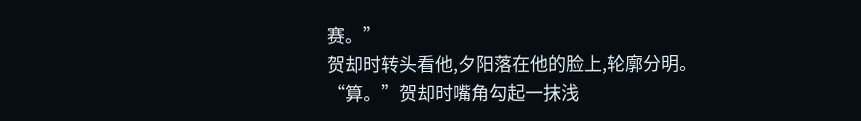赛。”
贺却时转头看他,夕阳落在他的脸上,轮廓分明。“算。”贺却时嘴角勾起一抹浅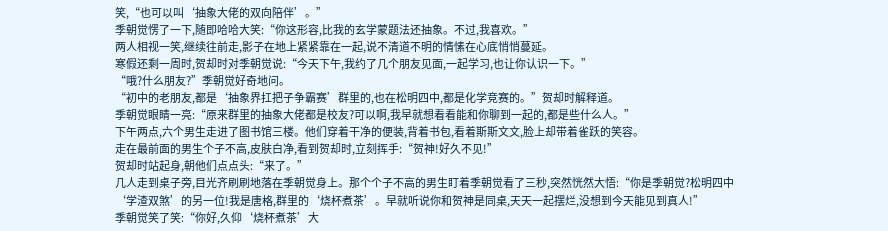笑,“也可以叫‘抽象大佬的双向陪伴’。”
季朝觉愣了一下,随即哈哈大笑:“你这形容,比我的玄学蒙题法还抽象。不过,我喜欢。”
两人相视一笑,继续往前走,影子在地上紧紧靠在一起,说不清道不明的情愫在心底悄悄蔓延。
寒假还剩一周时,贺却时对季朝觉说:“今天下午,我约了几个朋友见面,一起学习,也让你认识一下。”
“哦?什么朋友?”季朝觉好奇地问。
“初中的老朋友,都是‘抽象界扛把子争霸赛’群里的,也在松明四中,都是化学竞赛的。”贺却时解释道。
季朝觉眼睛一亮:“原来群里的抽象大佬都是校友?可以啊,我早就想看看能和你聊到一起的,都是些什么人。”
下午两点,六个男生走进了图书馆三楼。他们穿着干净的便装,背着书包,看着斯斯文文,脸上却带着雀跃的笑容。
走在最前面的男生个子不高,皮肤白净,看到贺却时,立刻挥手:“贺神!好久不见!”
贺却时站起身,朝他们点点头:“来了。”
几人走到桌子旁,目光齐刷刷地落在季朝觉身上。那个个子不高的男生盯着季朝觉看了三秒,突然恍然大悟:“你是季朝觉?松明四中‘学渣双煞’的另一位!我是唐格,群里的‘烧杯煮茶’。早就听说你和贺神是同桌,天天一起摆烂,没想到今天能见到真人!”
季朝觉笑了笑:“你好,久仰‘烧杯煮茶’大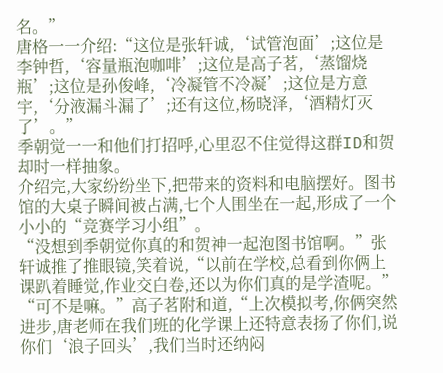名。”
唐格一一介绍:“这位是张轩诚,‘试管泡面’;这位是李钟哲,‘容量瓶泡咖啡’;这位是高子茗,‘蒸馏烧瓶’;这位是孙俊峰,‘冷凝管不冷凝’;这位是方意宇,‘分液漏斗漏了’;还有这位,杨晓泽,‘酒精灯灭了’。”
季朝觉一一和他们打招呼,心里忍不住觉得这群ID和贺却时一样抽象。
介绍完,大家纷纷坐下,把带来的资料和电脑摆好。图书馆的大桌子瞬间被占满,七个人围坐在一起,形成了一个小小的“竞赛学习小组”。
“没想到季朝觉你真的和贺神一起泡图书馆啊。”张轩诚推了推眼镜,笑着说,“以前在学校,总看到你俩上课趴着睡觉,作业交白卷,还以为你们真的是学渣呢。”
“可不是嘛。”高子茗附和道,“上次模拟考,你俩突然进步,唐老师在我们班的化学课上还特意表扬了你们,说你们‘浪子回头’,我们当时还纳闷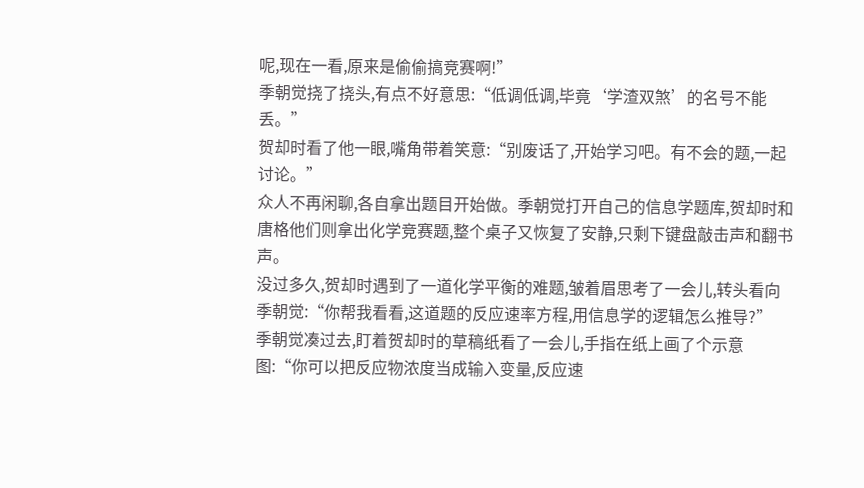呢,现在一看,原来是偷偷搞竞赛啊!”
季朝觉挠了挠头,有点不好意思:“低调低调,毕竟‘学渣双煞’的名号不能丢。”
贺却时看了他一眼,嘴角带着笑意:“别废话了,开始学习吧。有不会的题,一起讨论。”
众人不再闲聊,各自拿出题目开始做。季朝觉打开自己的信息学题库,贺却时和唐格他们则拿出化学竞赛题,整个桌子又恢复了安静,只剩下键盘敲击声和翻书声。
没过多久,贺却时遇到了一道化学平衡的难题,皱着眉思考了一会儿,转头看向季朝觉:“你帮我看看,这道题的反应速率方程,用信息学的逻辑怎么推导?”
季朝觉凑过去,盯着贺却时的草稿纸看了一会儿,手指在纸上画了个示意图:“你可以把反应物浓度当成输入变量,反应速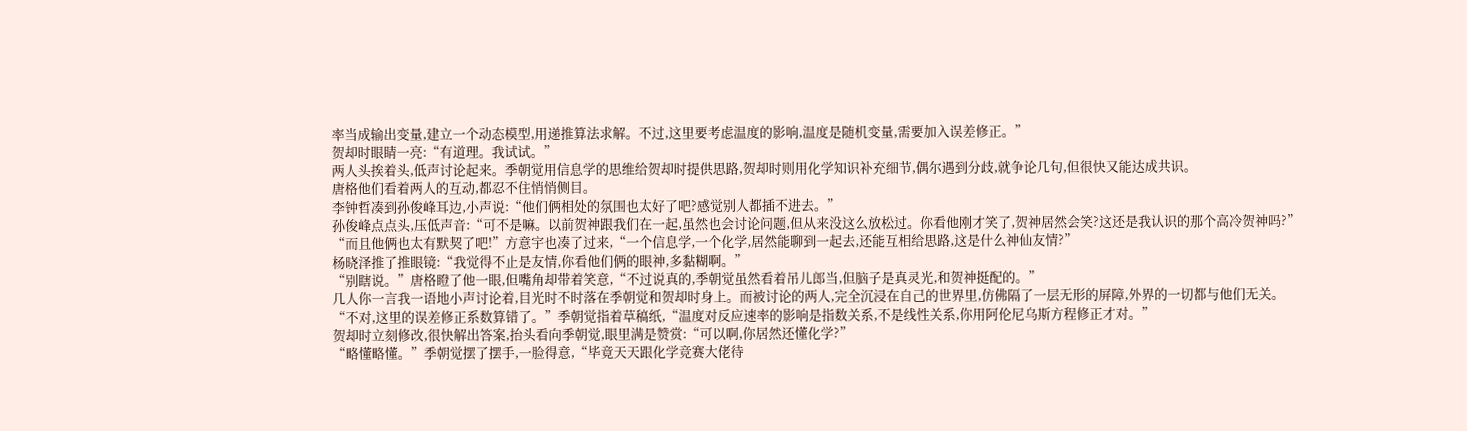率当成输出变量,建立一个动态模型,用递推算法求解。不过,这里要考虑温度的影响,温度是随机变量,需要加入误差修正。”
贺却时眼睛一亮:“有道理。我试试。”
两人头挨着头,低声讨论起来。季朝觉用信息学的思维给贺却时提供思路,贺却时则用化学知识补充细节,偶尔遇到分歧,就争论几句,但很快又能达成共识。
唐格他们看着两人的互动,都忍不住悄悄侧目。
李钟哲凑到孙俊峰耳边,小声说:“他们俩相处的氛围也太好了吧?感觉别人都插不进去。”
孙俊峰点点头,压低声音:“可不是嘛。以前贺神跟我们在一起,虽然也会讨论问题,但从来没这么放松过。你看他刚才笑了,贺神居然会笑?这还是我认识的那个高冷贺神吗?”
“而且他俩也太有默契了吧!”方意宇也凑了过来,“一个信息学,一个化学,居然能聊到一起去,还能互相给思路,这是什么神仙友情?”
杨晓泽推了推眼镜:“我觉得不止是友情,你看他们俩的眼神,多黏糊啊。”
“别瞎说。”唐格瞪了他一眼,但嘴角却带着笑意,“不过说真的,季朝觉虽然看着吊儿郎当,但脑子是真灵光,和贺神挺配的。”
几人你一言我一语地小声讨论着,目光时不时落在季朝觉和贺却时身上。而被讨论的两人,完全沉浸在自己的世界里,仿佛隔了一层无形的屏障,外界的一切都与他们无关。
“不对,这里的误差修正系数算错了。”季朝觉指着草稿纸,“温度对反应速率的影响是指数关系,不是线性关系,你用阿伦尼乌斯方程修正才对。”
贺却时立刻修改,很快解出答案,抬头看向季朝觉,眼里满是赞赏:“可以啊,你居然还懂化学?”
“略懂略懂。”季朝觉摆了摆手,一脸得意,“毕竟天天跟化学竞赛大佬待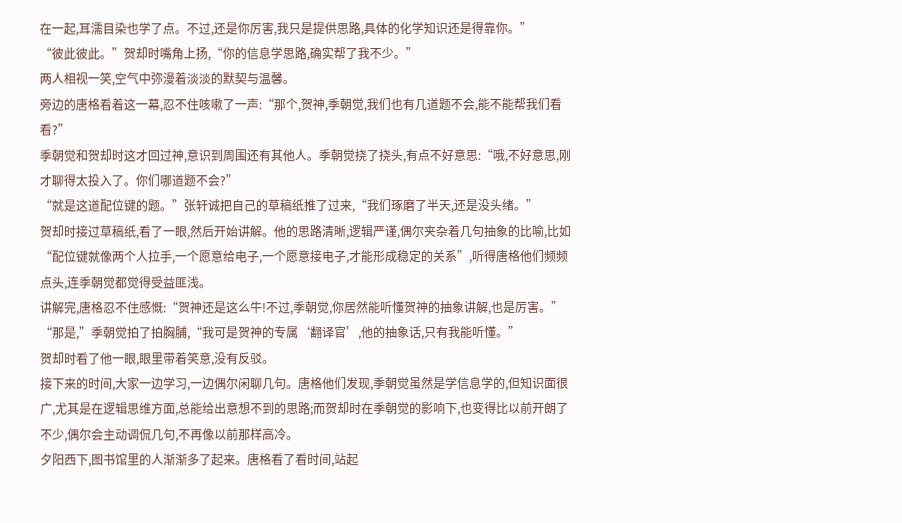在一起,耳濡目染也学了点。不过,还是你厉害,我只是提供思路,具体的化学知识还是得靠你。”
“彼此彼此。”贺却时嘴角上扬,“你的信息学思路,确实帮了我不少。”
两人相视一笑,空气中弥漫着淡淡的默契与温馨。
旁边的唐格看着这一幕,忍不住咳嗽了一声:“那个,贺神,季朝觉,我们也有几道题不会,能不能帮我们看看?”
季朝觉和贺却时这才回过神,意识到周围还有其他人。季朝觉挠了挠头,有点不好意思:“哦,不好意思,刚才聊得太投入了。你们哪道题不会?”
“就是这道配位键的题。”张轩诚把自己的草稿纸推了过来,“我们琢磨了半天,还是没头绪。”
贺却时接过草稿纸,看了一眼,然后开始讲解。他的思路清晰,逻辑严谨,偶尔夹杂着几句抽象的比喻,比如“配位键就像两个人拉手,一个愿意给电子,一个愿意接电子,才能形成稳定的关系”,听得唐格他们频频点头,连季朝觉都觉得受益匪浅。
讲解完,唐格忍不住感慨:“贺神还是这么牛!不过,季朝觉,你居然能听懂贺神的抽象讲解,也是厉害。”
“那是,”季朝觉拍了拍胸脯,“我可是贺神的专属‘翻译官’,他的抽象话,只有我能听懂。”
贺却时看了他一眼,眼里带着笑意,没有反驳。
接下来的时间,大家一边学习,一边偶尔闲聊几句。唐格他们发现,季朝觉虽然是学信息学的,但知识面很广,尤其是在逻辑思维方面,总能给出意想不到的思路;而贺却时在季朝觉的影响下,也变得比以前开朗了不少,偶尔会主动调侃几句,不再像以前那样高冷。
夕阳西下,图书馆里的人渐渐多了起来。唐格看了看时间,站起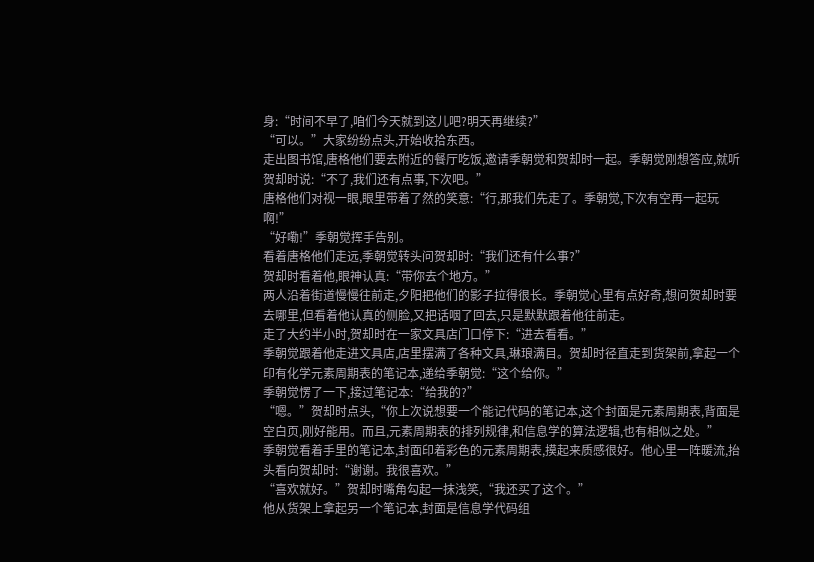身:“时间不早了,咱们今天就到这儿吧?明天再继续?”
“可以。”大家纷纷点头,开始收拾东西。
走出图书馆,唐格他们要去附近的餐厅吃饭,邀请季朝觉和贺却时一起。季朝觉刚想答应,就听贺却时说:“不了,我们还有点事,下次吧。”
唐格他们对视一眼,眼里带着了然的笑意:“行,那我们先走了。季朝觉,下次有空再一起玩啊!”
“好嘞!”季朝觉挥手告别。
看着唐格他们走远,季朝觉转头问贺却时:“我们还有什么事?”
贺却时看着他,眼神认真:“带你去个地方。”
两人沿着街道慢慢往前走,夕阳把他们的影子拉得很长。季朝觉心里有点好奇,想问贺却时要去哪里,但看着他认真的侧脸,又把话咽了回去,只是默默跟着他往前走。
走了大约半小时,贺却时在一家文具店门口停下:“进去看看。”
季朝觉跟着他走进文具店,店里摆满了各种文具,琳琅满目。贺却时径直走到货架前,拿起一个印有化学元素周期表的笔记本,递给季朝觉:“这个给你。”
季朝觉愣了一下,接过笔记本:“给我的?”
“嗯。”贺却时点头,“你上次说想要一个能记代码的笔记本,这个封面是元素周期表,背面是空白页,刚好能用。而且,元素周期表的排列规律,和信息学的算法逻辑,也有相似之处。”
季朝觉看着手里的笔记本,封面印着彩色的元素周期表,摸起来质感很好。他心里一阵暖流,抬头看向贺却时:“谢谢。我很喜欢。”
“喜欢就好。”贺却时嘴角勾起一抹浅笑,“我还买了这个。”
他从货架上拿起另一个笔记本,封面是信息学代码组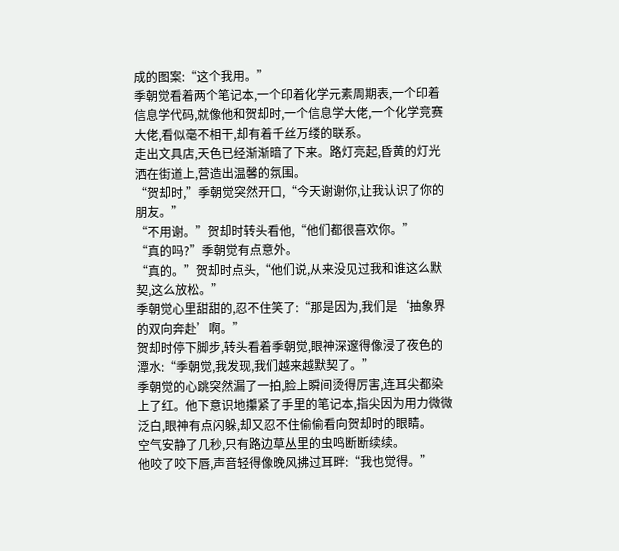成的图案:“这个我用。”
季朝觉看着两个笔记本,一个印着化学元素周期表,一个印着信息学代码,就像他和贺却时,一个信息学大佬,一个化学竞赛大佬,看似毫不相干,却有着千丝万缕的联系。
走出文具店,天色已经渐渐暗了下来。路灯亮起,昏黄的灯光洒在街道上,营造出温馨的氛围。
“贺却时,”季朝觉突然开口,“今天谢谢你,让我认识了你的朋友。”
“不用谢。”贺却时转头看他,“他们都很喜欢你。”
“真的吗?”季朝觉有点意外。
“真的。”贺却时点头,“他们说,从来没见过我和谁这么默契,这么放松。”
季朝觉心里甜甜的,忍不住笑了:“那是因为,我们是‘抽象界的双向奔赴’啊。”
贺却时停下脚步,转头看着季朝觉,眼神深邃得像浸了夜色的潭水:“季朝觉,我发现,我们越来越默契了。”
季朝觉的心跳突然漏了一拍,脸上瞬间烫得厉害,连耳尖都染上了红。他下意识地攥紧了手里的笔记本,指尖因为用力微微泛白,眼神有点闪躲,却又忍不住偷偷看向贺却时的眼睛。
空气安静了几秒,只有路边草丛里的虫鸣断断续续。
他咬了咬下唇,声音轻得像晚风拂过耳畔:“我也觉得。”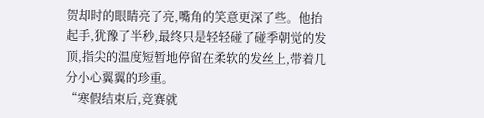贺却时的眼睛亮了亮,嘴角的笑意更深了些。他抬起手,犹豫了半秒,最终只是轻轻碰了碰季朝觉的发顶,指尖的温度短暂地停留在柔软的发丝上,带着几分小心翼翼的珍重。
“寒假结束后,竞赛就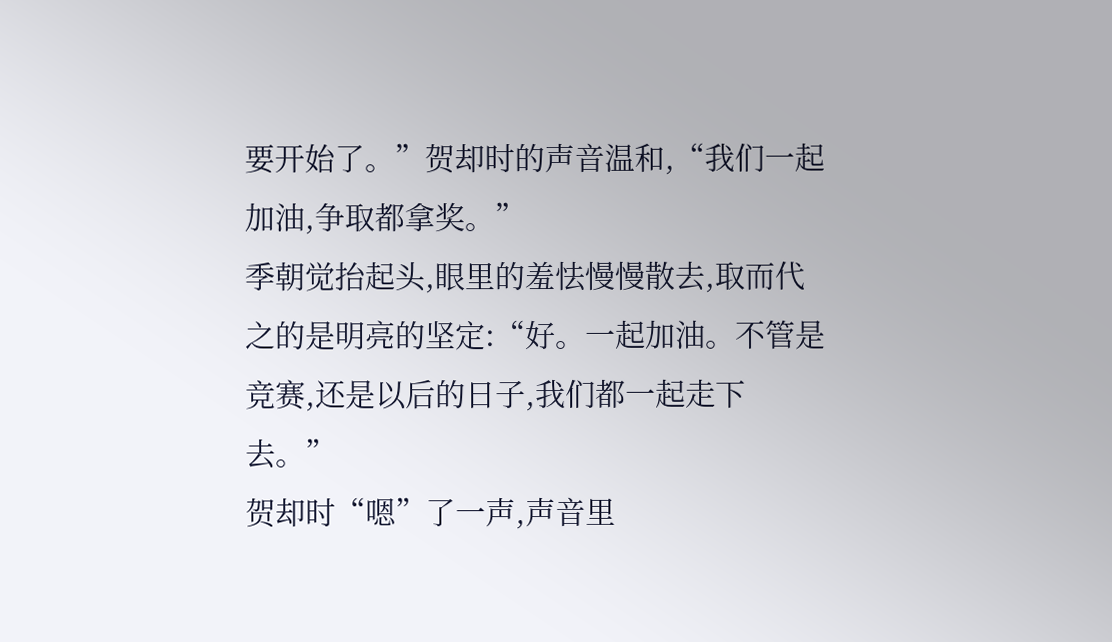要开始了。”贺却时的声音温和,“我们一起加油,争取都拿奖。”
季朝觉抬起头,眼里的羞怯慢慢散去,取而代之的是明亮的坚定:“好。一起加油。不管是竞赛,还是以后的日子,我们都一起走下去。”
贺却时“嗯”了一声,声音里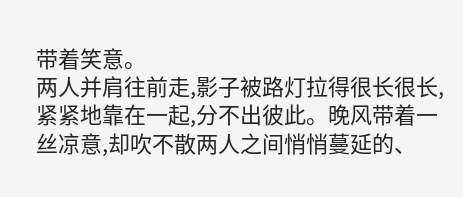带着笑意。
两人并肩往前走,影子被路灯拉得很长很长,紧紧地靠在一起,分不出彼此。晚风带着一丝凉意,却吹不散两人之间悄悄蔓延的、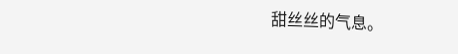甜丝丝的气息。